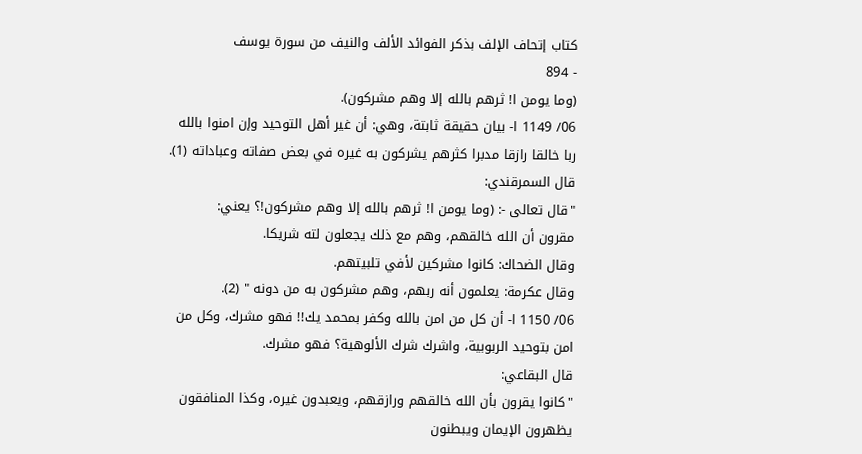كتاب إتحاف الإلف بذكر الفوائد الألف والنيف من سورة يوسف
- 894
(وما يومن ا! ثرهم بالله إلا وهم مشركون).
06/ 1149 ا- بيان حقيقة ثابتة، وهي: أن غير أهل التوحيد وإن امنوا بالله
ربا خالقا رازقا مدبرا كثرهم يشركون به غيره في بعض صفاته وعباداته (1).
قال السمرقندي:
"قال تعالى -: (وما يومن ا! ثرهم بالله إلا وهم مشركون!؟ يعني:
مقرون أن الله خالقهم، وهم مع ذلك يجعلون لته شريكا.
وقال الضحاك: كانوا مشركين لأفي تلبيتهم.
وقال عكرمة: يعلمون أنه ربهم، وهم مشركون به من دونه " (2).
06/ 1150 ا- أن كل من امن بالله وكفر بمحمد يك!! فهو مشرك، وكل من
امن بتوحيد الربوبية، واشرك شرك الألوهية؟ فهو مشرك.
قال البقاعي:
"كانوا يقرون بأن الله خالقهم ورازقهم، ويعبدون غيره، وكذا المنافقون
يظهرون الإيمان ويبطنون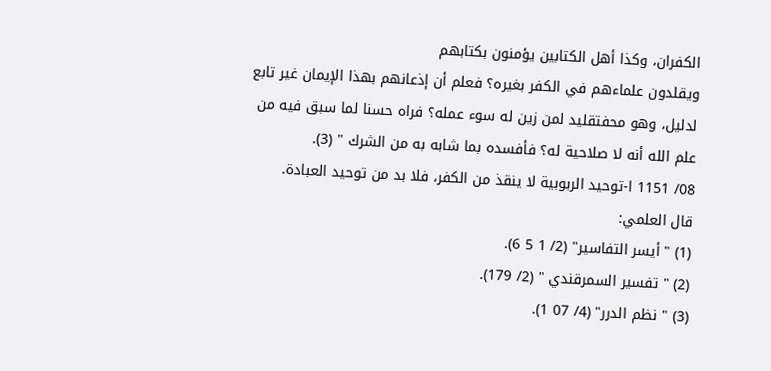الكفران، وكذا أهل الكتابين يؤمنون بكتابهم
ويقلدون علماءهم في الكفر بغيره؟ فعلم أن إذعانهم بهذا الإيمان غير تابع
لدليل، وهو محفتقليد لمن زين له سوء عمله؟ فراه حسنا لما سبق فيه من
علم الله أنه لا صلاحية له؟ فأفسده بما شابه به من الشرك " (3).
08/ 1151 ا-توحيد الربوبية لا ينقذ من الكفر، فلا بد من توحيد العبادة.
قال العلمي:
(1) " أيسر التفاسير" (2/ 1 5 6).
(2) " تفسير السمرقندي " (2/ 179).
(3) " نظم الدرر" (4/ 07 1).